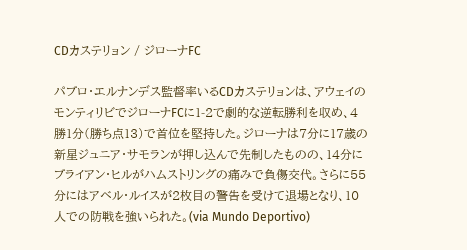CDカステリョン / ジローナFC

パブロ・エルナンデス監督率いるCDカステリョンは、アウェイのモンティリビでジローナFCに1-2で劇的な逆転勝利を収め、4勝1分(勝ち点13)で首位を堅持した。ジローナは7分に17歳の新星ジュニア・サモランが押し込んで先制したものの、14分にブライアン・ヒルがハムストリングの痛みで負傷交代。さらに55分にはアベル・ルイスが2枚目の警告を受けて退場となり、10人での防戦を強いられた。(via Mundo Deportivo)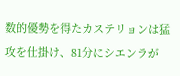数的優勢を得たカステリョンは猛攻を仕掛け、81分にシエンラが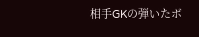相手GKの弾いたボ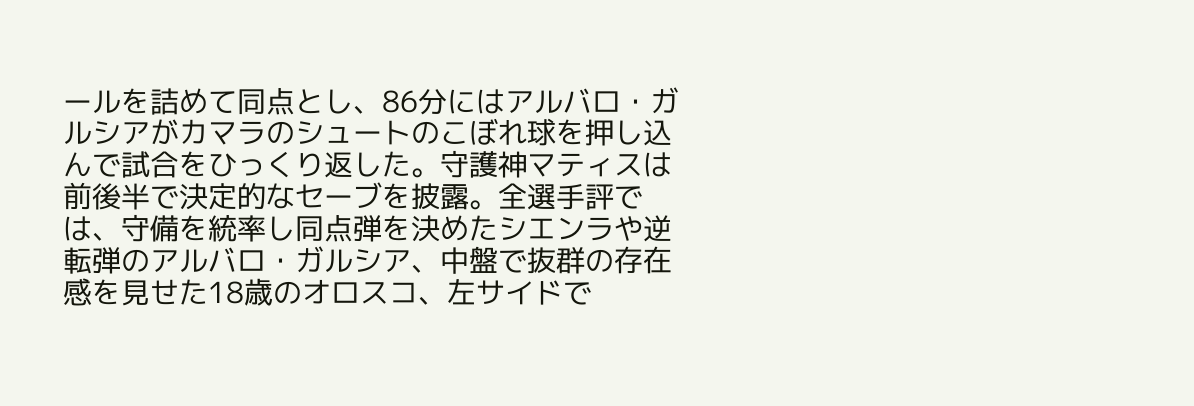ールを詰めて同点とし、86分にはアルバロ・ガルシアがカマラのシュートのこぼれ球を押し込んで試合をひっくり返した。守護神マティスは前後半で決定的なセーブを披露。全選手評では、守備を統率し同点弾を決めたシエンラや逆転弾のアルバロ・ガルシア、中盤で抜群の存在感を見せた18歳のオロスコ、左サイドで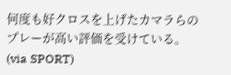何度も好クロスを上げたカマラらのプレーが高い評価を受けている。(via SPORT)